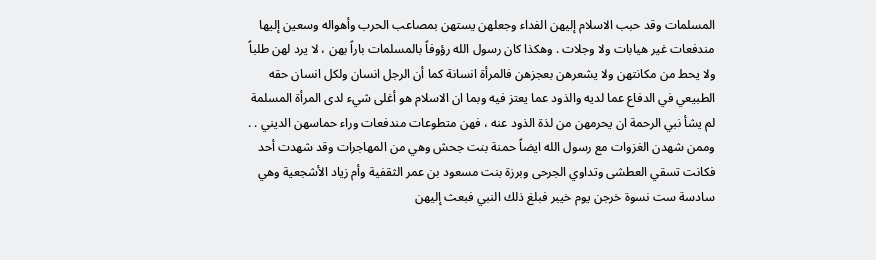المسلمات وقد حبب الاسلام إليهن الفداء وجعلهن يستهن بمصاعب الحرب وأهواله وسعين إليها مندفعات غير هيابات ولا وجلات . وهكذا كان رسول الله رؤوفاً بالمسلمات باراً بهن ، لا يرد لهن طلباً ولا يحط من مكانتهن ولا يشعرهن بعجزهن فالمرأة انسانة كما أن الرجل انسان ولكل انسان حقه الطبيعي في الدفاع عما لديه والذود عما يعتز فيه وبما ان الاسلام هو أغلى شيء لدى المرأة المسلمة لم يشأ نبي الرحمة ان يحرمهن من لذة الذود عنه ، فهن متطوعات مندفعات وراء حماسهن الديني . . وممن شهدن الغزوات مع رسول الله ايضاً حمنة بنت جحش وهي من المهاجرات وقد شهدت أحد فكانت تسقي العطشى وتداوي الجرحى وبرزة بنت مسعود بن عمر الثقفية وأم زياد الأشجعية وهي سادسة ست نسوة خرجن يوم خيبر فبلغ ذلك النبي فبعث إليهن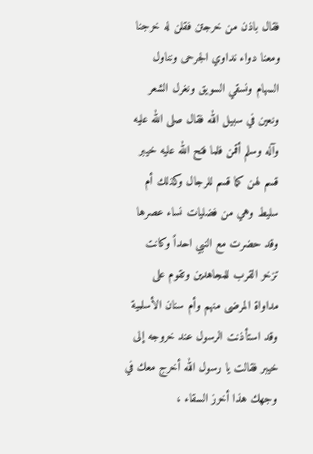فقال باذن من خرجتن فقلن له خرجنا ومعنا دواء نداوي الجرحى ونناول السهام ونسقي السويق ونغرل الشعر ونعين في سبيل الله فقال صلى الله عليه وآله وسلم أقمن فلما فتح الله عليه خيبر قسم لهن كما قسم للرجال وكذلك أم سليط وهي من فضليات نساء عصرها وقد حضرت مع النبي احداً وكانت تزخر القرب للمجاهدين وتقوم على مداواة المرضى منهم وأم سنان الأسلمية وقد استأذنت الرسول عند خروجه إلى خيبر فقالت يا رسول الله أخرج معك في وجهك هذا أخرز السقاء ،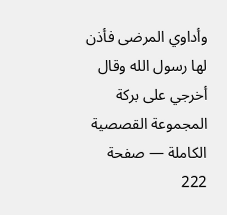وأداوي المرضى فأذن لها رسول الله وقال أخرجي على بركة
المجموعة القصصية الكاملة — صفحة 222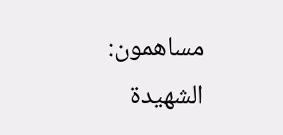مساهمون: الشهيدة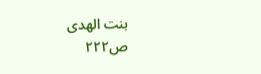بنت الهدى
ص٢٢٢